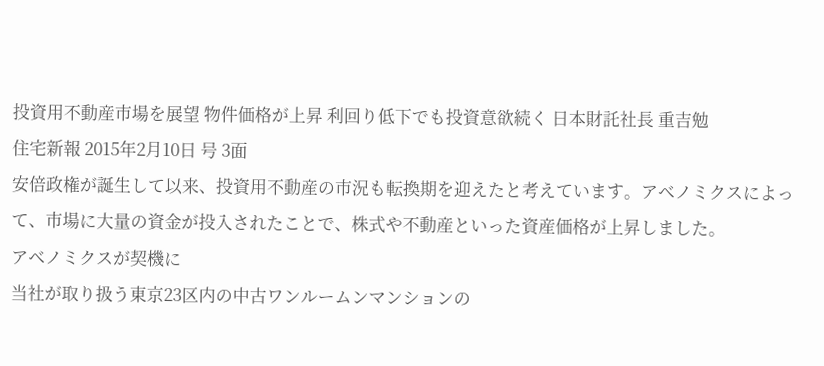投資用不動産市場を展望 物件価格が上昇 利回り低下でも投資意欲続く 日本財託社長 重吉勉
住宅新報 2015年2月10日 号 3面
安倍政権が誕生して以来、投資用不動産の市況も転換期を迎えたと考えています。アベノミクスによって、市場に大量の資金が投入されたことで、株式や不動産といった資産価格が上昇しました。
アベノミクスが契機に
当社が取り扱う東京23区内の中古ワンルームンマンションの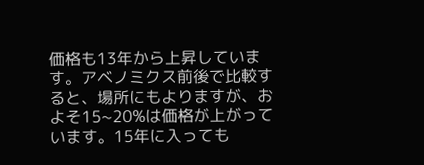価格も13年から上昇しています。アベノミクス前後で比較すると、場所にもよりますが、およそ15~20%は価格が上がっています。15年に入っても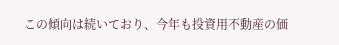この傾向は続いており、今年も投資用不動産の価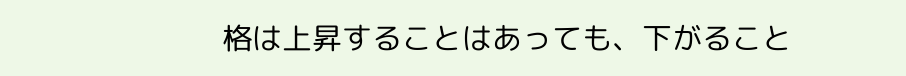格は上昇することはあっても、下がること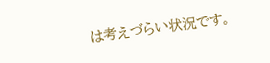は考えづらい状況です。